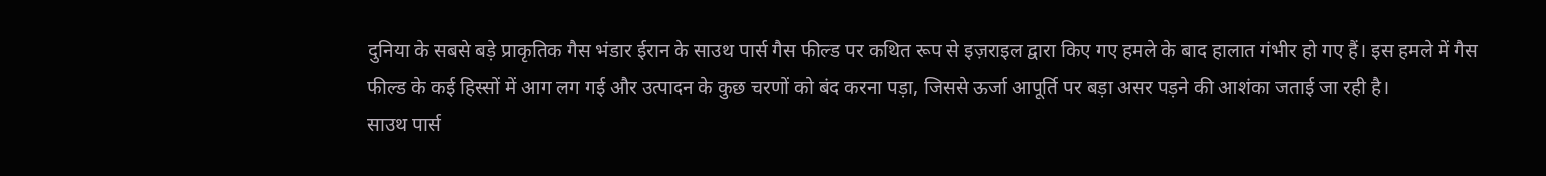दुनिया के सबसे बड़े प्राकृतिक गैस भंडार ईरान के साउथ पार्स गैस फील्ड पर कथित रूप से इज़राइल द्वारा किए गए हमले के बाद हालात गंभीर हो गए हैं। इस हमले में गैस फील्ड के कई हिस्सों में आग लग गई और उत्पादन के कुछ चरणों को बंद करना पड़ा, जिससे ऊर्जा आपूर्ति पर बड़ा असर पड़ने की आशंका जताई जा रही है।
साउथ पार्स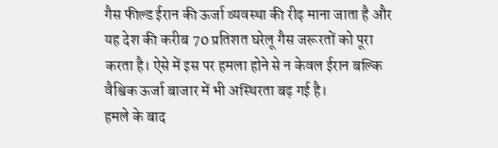गैस फील्ड ईरान की ऊर्जा व्यवस्था की रीढ़ माना जाता है और यह देश की करीब 70 प्रतिशत घरेलू गैस जरूरतों को पूरा करता है। ऐसे में इस पर हमला होने से न केवल ईरान बल्कि वैश्विक ऊर्जा बाजार में भी अस्थिरता बढ़ गई है।
हमले के बाद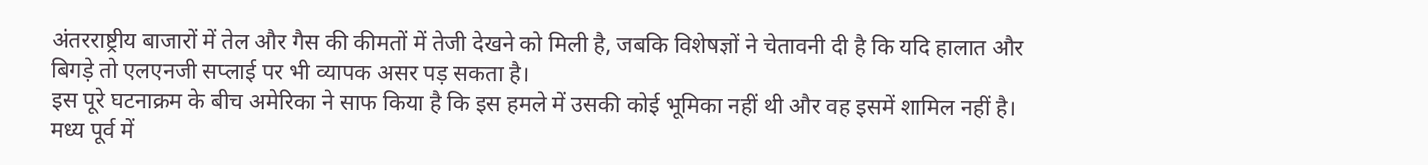अंतरराष्ट्रीय बाजारों में तेल और गैस की कीमतों में तेजी देखने को मिली है, जबकि विशेषज्ञों ने चेतावनी दी है कि यदि हालात और बिगड़े तो एलएनजी सप्लाई पर भी व्यापक असर पड़ सकता है।
इस पूरे घटनाक्रम के बीच अमेरिका ने साफ किया है कि इस हमले में उसकी कोई भूमिका नहीं थी और वह इसमें शामिल नहीं है।
मध्य पूर्व में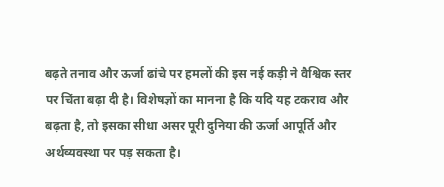बढ़ते तनाव और ऊर्जा ढांचे पर हमलों की इस नई कड़ी ने वैश्विक स्तर पर चिंता बढ़ा दी है। विशेषज्ञों का मानना है कि यदि यह टकराव और बढ़ता है, तो इसका सीधा असर पूरी दुनिया की ऊर्जा आपूर्ति और अर्थव्यवस्था पर पड़ सकता है।